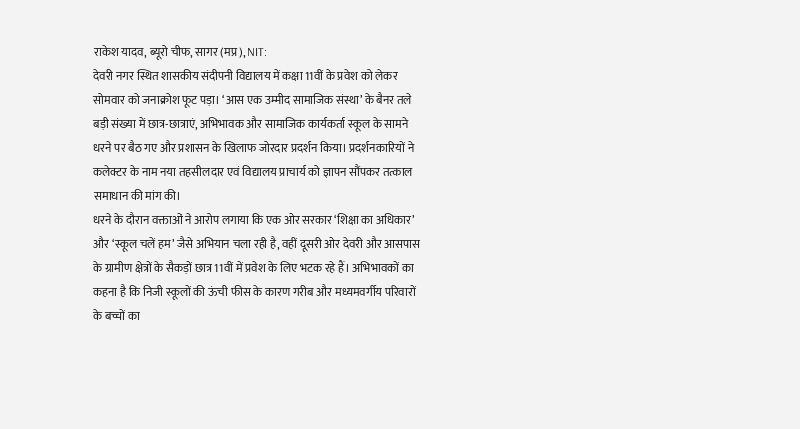राकेश यादव, ब्यूरो चीफ, सागर (मप्र), NIT:
देवरी नगर स्थित शासकीय संदीपनी विद्यालय में कक्षा 11वीं के प्रवेश को लेकर सोमवार को जनाक्रोश फूट पड़ा। ‘आस एक उम्मीद सामाजिक संस्था’ के बैनर तले बड़ी संख्या में छात्र-छात्राएं, अभिभावक और सामाजिक कार्यकर्ता स्कूल के सामने धरने पर बैठ गए और प्रशासन के खिलाफ जोरदार प्रदर्शन किया। प्रदर्शनकारियों ने कलेक्टर के नाम नया तहसीलदार एवं विद्यालय प्राचार्य को ज्ञापन सौंपकर तत्काल समाधान की मांग की।
धरने के दौरान वक्ताओं ने आरोप लगाया कि एक ओर सरकार ‘शिक्षा का अधिकार’ और ‘स्कूल चलें हम’ जैसे अभियान चला रही है, वहीं दूसरी ओर देवरी और आसपास के ग्रामीण क्षेत्रों के सैकड़ों छात्र 11वीं में प्रवेश के लिए भटक रहे हैं। अभिभावकों का कहना है कि निजी स्कूलों की ऊंची फीस के कारण गरीब और मध्यमवर्गीय परिवारों के बच्चों का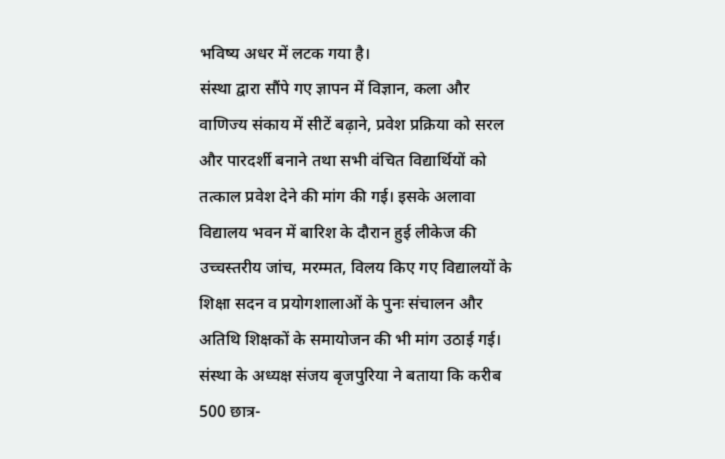भविष्य अधर में लटक गया है।
संस्था द्वारा सौंपे गए ज्ञापन में विज्ञान, कला और वाणिज्य संकाय में सीटें बढ़ाने, प्रवेश प्रक्रिया को सरल और पारदर्शी बनाने तथा सभी वंचित विद्यार्थियों को तत्काल प्रवेश देने की मांग की गई। इसके अलावा विद्यालय भवन में बारिश के दौरान हुई लीकेज की उच्चस्तरीय जांच, मरम्मत, विलय किए गए विद्यालयों के शिक्षा सदन व प्रयोगशालाओं के पुनः संचालन और अतिथि शिक्षकों के समायोजन की भी मांग उठाई गई।
संस्था के अध्यक्ष संजय बृजपुरिया ने बताया कि करीब 500 छात्र-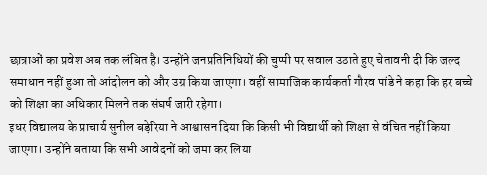छात्राओं का प्रवेश अब तक लंबित है। उन्होंने जनप्रतिनिधियों की चुप्पी पर सवाल उठाते हुए चेतावनी दी कि जल्द समाधान नहीं हुआ तो आंदोलन को और उग्र किया जाएगा। वहीं सामाजिक कार्यकर्ता गौरव पांडे ने कहा कि हर बच्चे को शिक्षा का अधिकार मिलने तक संघर्ष जारी रहेगा।
इधर विद्यालय के प्राचार्य सुनील बड़ेरिया ने आश्वासन दिया कि किसी भी विद्यार्थी को शिक्षा से वंचित नहीं किया जाएगा। उन्होंने बताया कि सभी आवेदनों को जमा कर लिया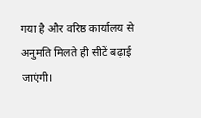गया है और वरिष्ठ कार्यालय से अनुमति मिलते ही सीटें बढ़ाई जाएंगी।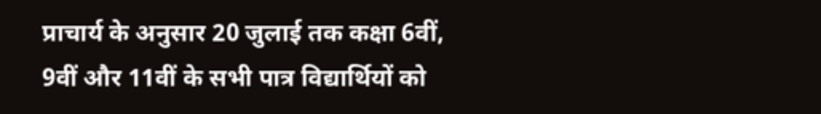प्राचार्य के अनुसार 20 जुलाई तक कक्षा 6वीं, 9वीं और 11वीं के सभी पात्र विद्यार्थियों को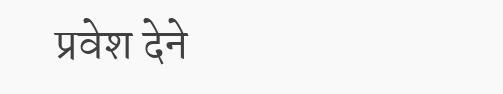प्रवेश देने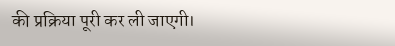की प्रक्रिया पूरी कर ली जाएगी।